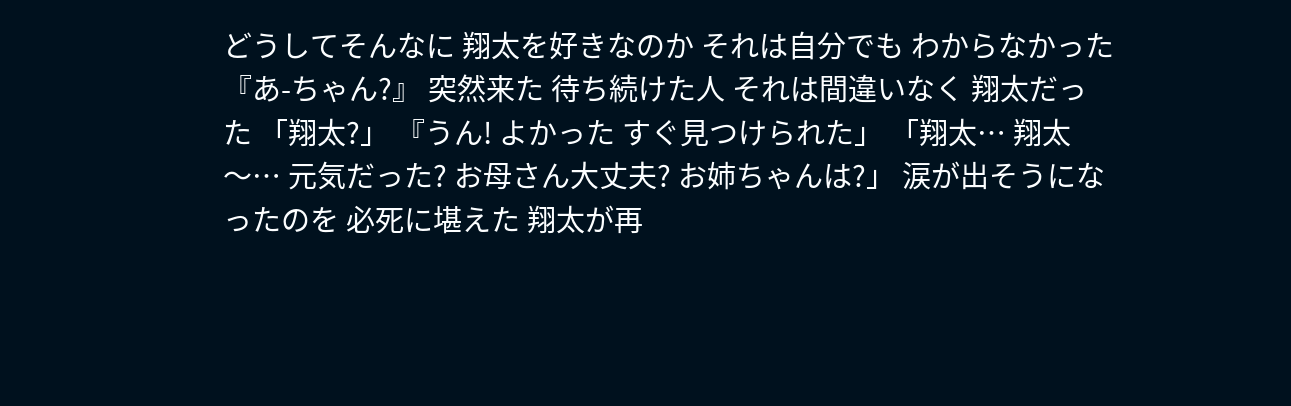どうしてそんなに 翔太を好きなのか それは自分でも わからなかった 『あ-ちゃん?』 突然来た 待ち続けた人 それは間違いなく 翔太だった 「翔太?」 『うん! よかった すぐ見つけられた」 「翔太… 翔太〜… 元気だった? お母さん大丈夫? お姉ちゃんは?」 涙が出そうになったのを 必死に堪えた 翔太が再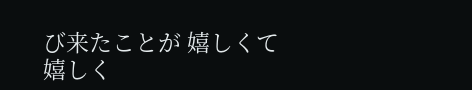び来たことが 嬉しくて嬉しく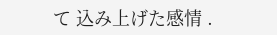て 込み上げた感情 .